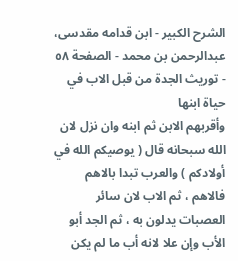الشرح الکبير - ابن قدامه مقدسی، عبدالرحمن بن محمد - الصفحة ٥٨ - توريث الجدة من قبل الاب في حياة ابنها
وأقربهم الابن ثم ابنه وان نزل لان الله سبحانه قال ( يوصيكم الله في أولادكم ) والعرب تبدا بالاهم فالاهم ، ثم الاب لان سائر العصبات يدلون به ، ثم الجد أبو الأب وإن علا لانه أب ما لم يكن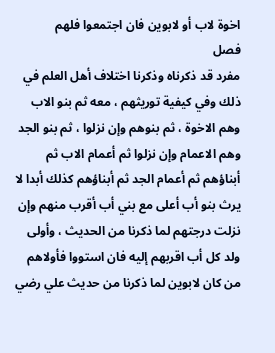اخوة لاب أو لابوين فان اجتمعوا فلهم
فصل
مفرد قد ذكرناه وذكرنا اختلاف أهل العلم في ذلك وفي كيفية توريثهم ، معه ثم بنو الاب وهم الاخوة ، ثم بنوهم وإن نزلوا ، ثم بنو الجد وهم الاعمام وإن نزلوا ثم أعمام الاب ثم أبناؤهم ثم أعمام الجد ثم أبناؤهم كذلك أبدا لا يرث بنو أب أعلى مع بني أب أقرب منهم وإن نزلت درجتهم لما ذكرنا من الحديث ، وأولى ولد كل أب اقربهم إليه فان استووا فأولاهم من كان لابوين لما ذكرنا من حديث علي رضي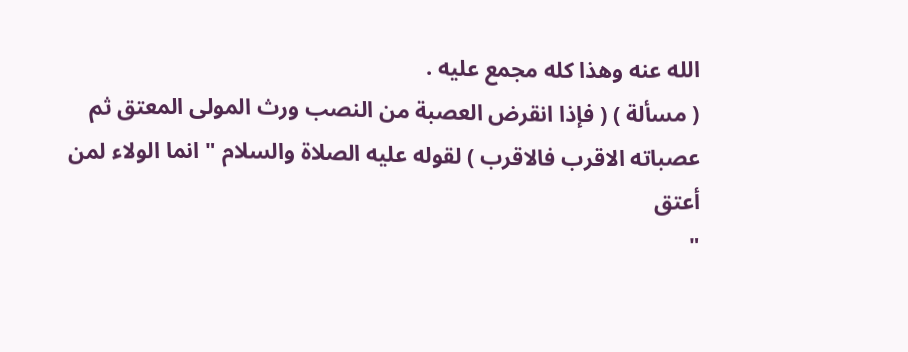الله عنه وهذا كله مجمع عليه .
( مسألة ) ( فإذا انقرض العصبة من النصب ورث المولى المعتق ثم
عصباته الاقرب فالاقرب ) لقوله عليه الصلاة والسلام " انما الولاء لمن أعتق
"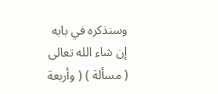وسنذكره في بابه إن شاء الله تعالى
( مسألة ) ( وأربعة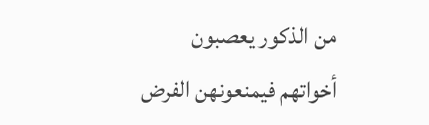من الذكور يعصبون
أخواتهم فيمنعونهن الفرض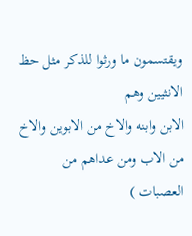ويقتسمون ما ورثوا للذكر مثل حظ الانثيين وهم
الابن وابنه والاخ من الابوين والاخ من الاب ومن عداهم من العصبات )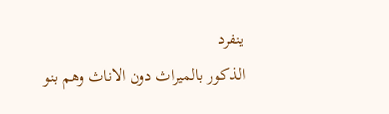ينفرد
الذكور بالميراث دون الاناث وهم بنو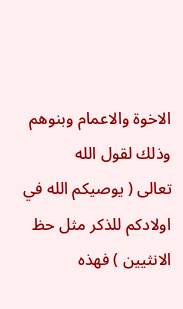الاخوة والاعمام وبنوهم وذلك لقول الله
تعالى ( يوصيكم الله في اولادكم للذكر مثل حظ الانثيين ) فهذه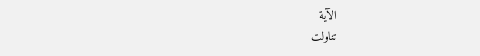الآية
تناولت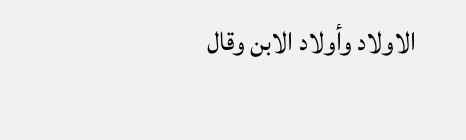الاولاد وأولاد الابن وقال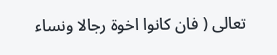تعالى ( فان كانوا اخوة رجالا ونساء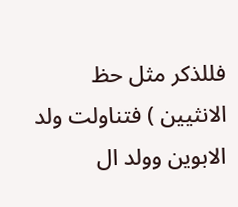فللذكر مثل حظ الانثيين ) فتناولت ولد الابوين وولد ال